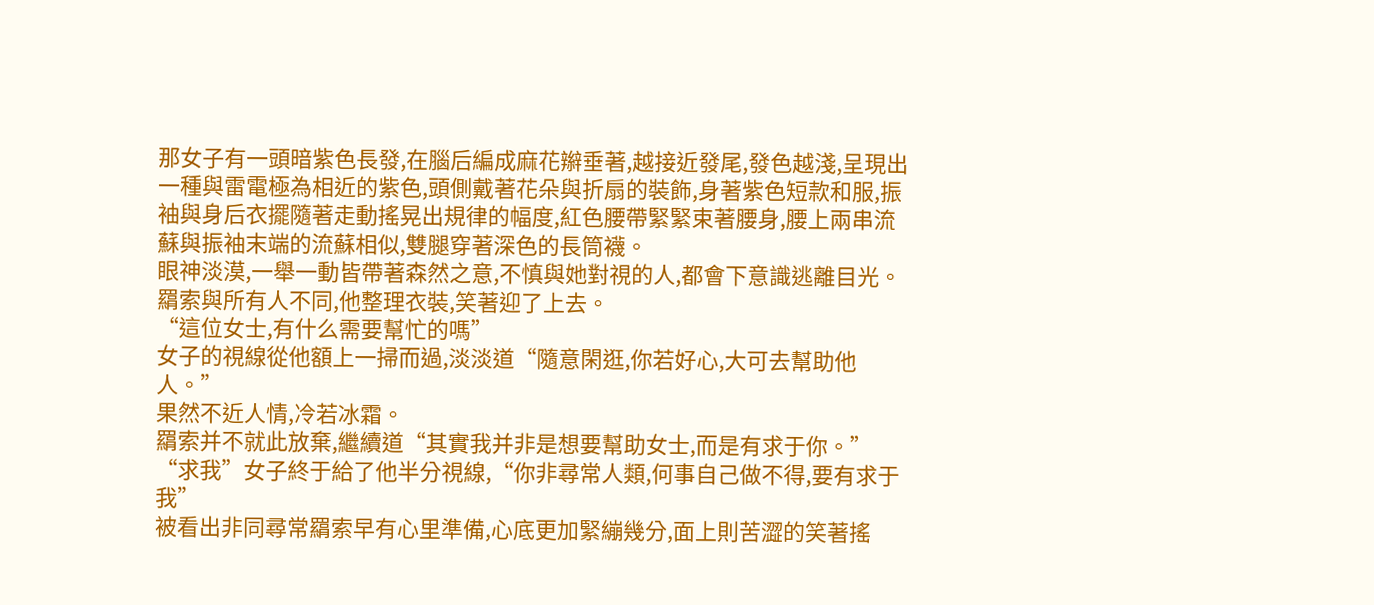那女子有一頭暗紫色長發,在腦后編成麻花辮垂著,越接近發尾,發色越淺,呈現出一種與雷電極為相近的紫色,頭側戴著花朵與折扇的裝飾,身著紫色短款和服,振袖與身后衣擺隨著走動搖晃出規律的幅度,紅色腰帶緊緊束著腰身,腰上兩串流蘇與振袖末端的流蘇相似,雙腿穿著深色的長筒襪。
眼神淡漠,一舉一動皆帶著森然之意,不慎與她對視的人,都會下意識逃離目光。
羂索與所有人不同,他整理衣裝,笑著迎了上去。
“這位女士,有什么需要幫忙的嗎”
女子的視線從他額上一掃而過,淡淡道“隨意閑逛,你若好心,大可去幫助他人。”
果然不近人情,冷若冰霜。
羂索并不就此放棄,繼續道“其實我并非是想要幫助女士,而是有求于你。”
“求我”女子終于給了他半分視線,“你非尋常人類,何事自己做不得,要有求于我”
被看出非同尋常羂索早有心里準備,心底更加緊繃幾分,面上則苦澀的笑著搖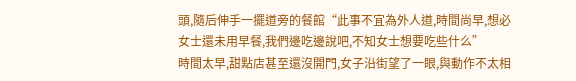頭,隨后伸手一擺道旁的餐館“此事不宜為外人道,時間尚早,想必女士還未用早餐,我們邊吃邊說吧,不知女士想要吃些什么”
時間太早,甜點店甚至還沒開門,女子沿街望了一眼,與動作不太相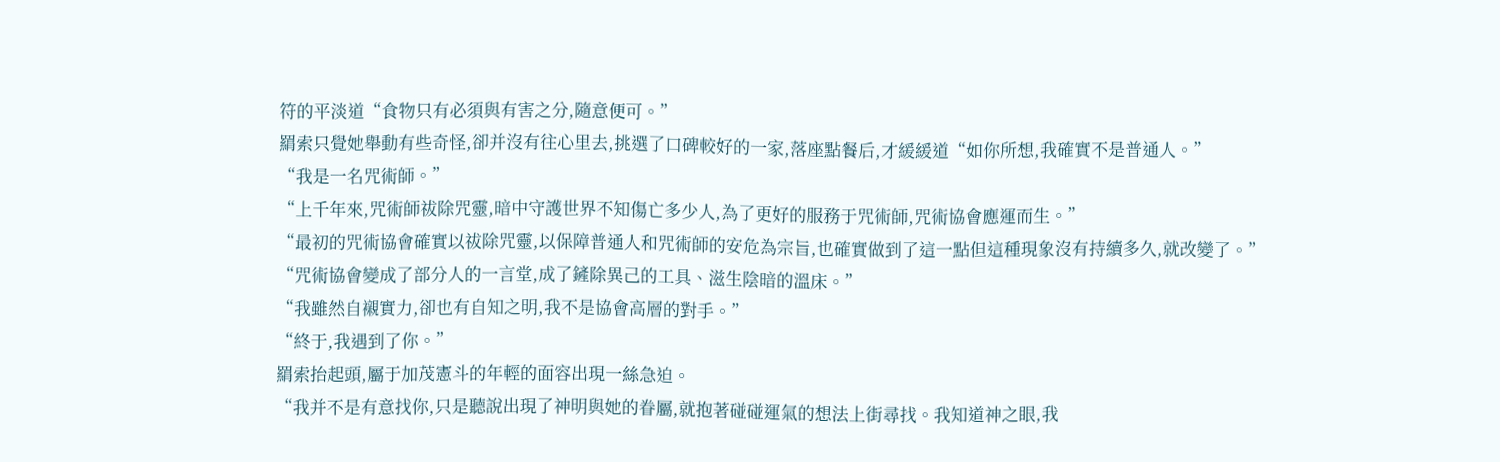符的平淡道“食物只有必須與有害之分,隨意便可。”
羂索只覺她舉動有些奇怪,卻并沒有往心里去,挑選了口碑較好的一家,落座點餐后,才緩緩道“如你所想,我確實不是普通人。”
“我是一名咒術師。”
“上千年來,咒術師祓除咒靈,暗中守護世界不知傷亡多少人,為了更好的服務于咒術師,咒術協會應運而生。”
“最初的咒術協會確實以祓除咒靈,以保障普通人和咒術師的安危為宗旨,也確實做到了這一點但這種現象沒有持續多久,就改變了。”
“咒術協會變成了部分人的一言堂,成了鏟除異己的工具、滋生陰暗的溫床。”
“我雖然自襯實力,卻也有自知之明,我不是協會高層的對手。”
“終于,我遇到了你。”
羂索抬起頭,屬于加茂憲斗的年輕的面容出現一絲急迫。
“我并不是有意找你,只是聽說出現了神明與她的眷屬,就抱著碰碰運氣的想法上街尋找。我知道神之眼,我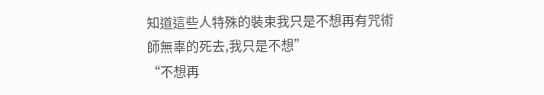知道這些人特殊的裝束我只是不想再有咒術師無辜的死去,我只是不想”
“不想再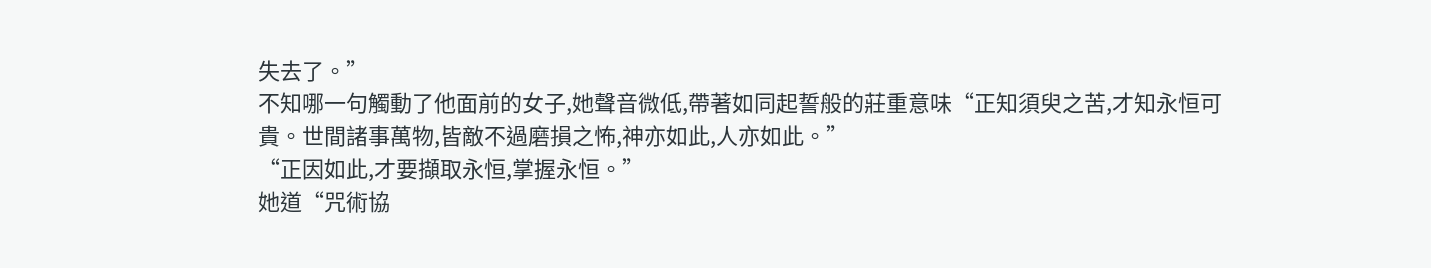失去了。”
不知哪一句觸動了他面前的女子,她聲音微低,帶著如同起誓般的莊重意味“正知須臾之苦,才知永恒可貴。世間諸事萬物,皆敵不過磨損之怖,神亦如此,人亦如此。”
“正因如此,才要擷取永恒,掌握永恒。”
她道“咒術協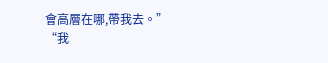會高層在哪,帶我去。”
“我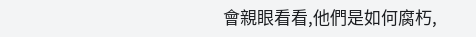會親眼看看,他們是如何腐朽,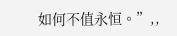如何不值永恒。”,,